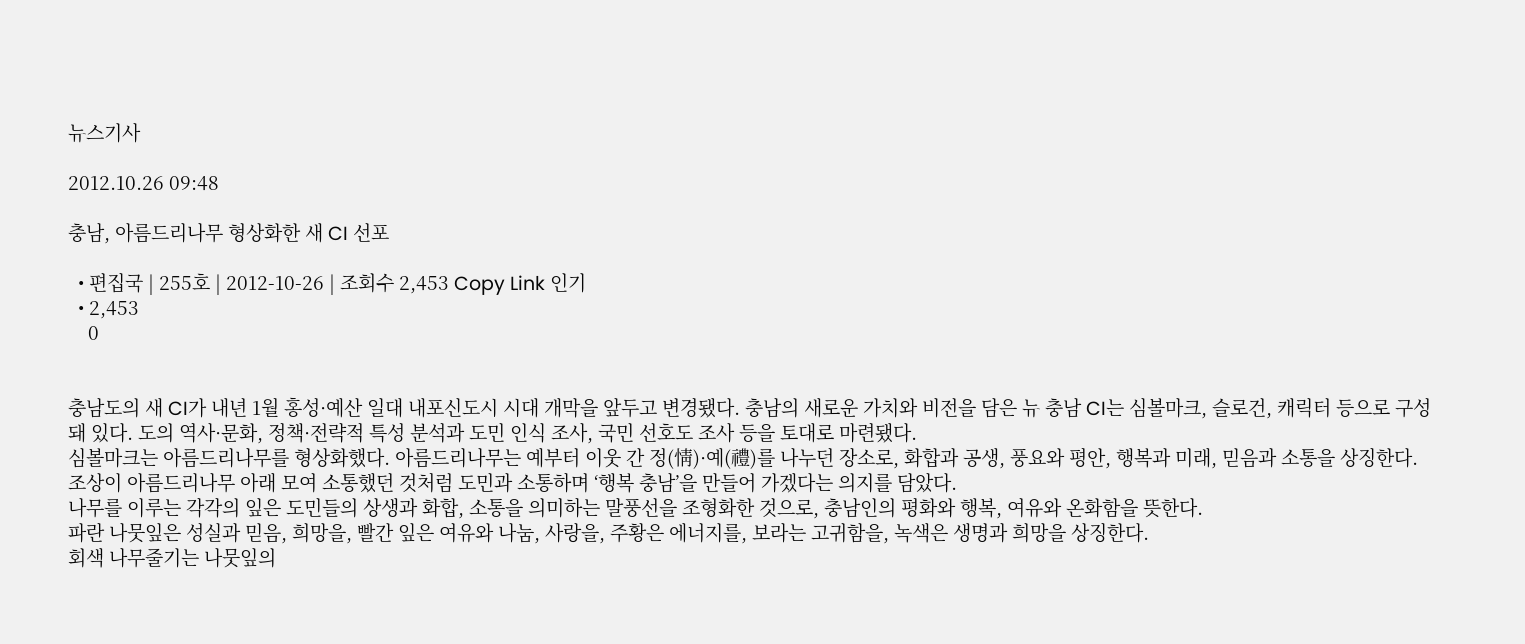뉴스기사

2012.10.26 09:48

충남, 아름드리나무 형상화한 새 CI 선포

  • 편집국 | 255호 | 2012-10-26 | 조회수 2,453 Copy Link 인기
  • 2,453
    0


충남도의 새 CI가 내년 1월 홍성·예산 일대 내포신도시 시대 개막을 앞두고 변경됐다. 충남의 새로운 가치와 비전을 담은 뉴 충남 CI는 심볼마크, 슬로건, 캐릭터 등으로 구성돼 있다. 도의 역사·문화, 정책·전략적 특성 분석과 도민 인식 조사, 국민 선호도 조사 등을 토대로 마련됐다.
심볼마크는 아름드리나무를 형상화했다. 아름드리나무는 예부터 이웃 간 정(情)·예(禮)를 나누던 장소로, 화합과 공생, 풍요와 평안, 행복과 미래, 믿음과 소통을 상징한다.
조상이 아름드리나무 아래 모여 소통했던 것처럼 도민과 소통하며 ‘행복 충남’을 만들어 가겠다는 의지를 담았다.
나무를 이루는 각각의 잎은 도민들의 상생과 화합, 소통을 의미하는 말풍선을 조형화한 것으로, 충남인의 평화와 행복, 여유와 온화함을 뜻한다.
파란 나뭇잎은 성실과 믿음, 희망을, 빨간 잎은 여유와 나눔, 사랑을, 주황은 에너지를, 보라는 고귀함을, 녹색은 생명과 희망을 상징한다.
회색 나무줄기는 나뭇잎의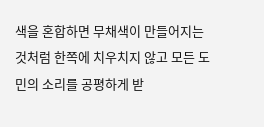색을 혼합하면 무채색이 만들어지는 것처럼 한쪽에 치우치지 않고 모든 도민의 소리를 공평하게 받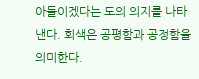아들이겠다는 도의 의지를 나타낸다. 회색은 공평함과 공정함을 의미한다.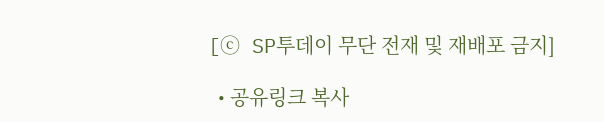[ⓒ SP투데이 무단 전재 및 재배포 금지]

  • 공유링크 복사